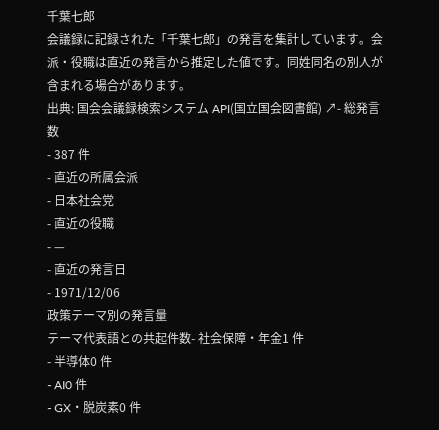千葉七郎
会議録に記録された「千葉七郎」の発言を集計しています。会派・役職は直近の発言から推定した値です。同姓同名の別人が含まれる場合があります。
出典: 国会会議録検索システム API(国立国会図書館) ↗- 総発言数
- 387 件
- 直近の所属会派
- 日本社会党
- 直近の役職
- —
- 直近の発言日
- 1971/12/06
政策テーマ別の発言量
テーマ代表語との共起件数- 社会保障・年金1 件
- 半導体0 件
- AI0 件
- GX・脱炭素0 件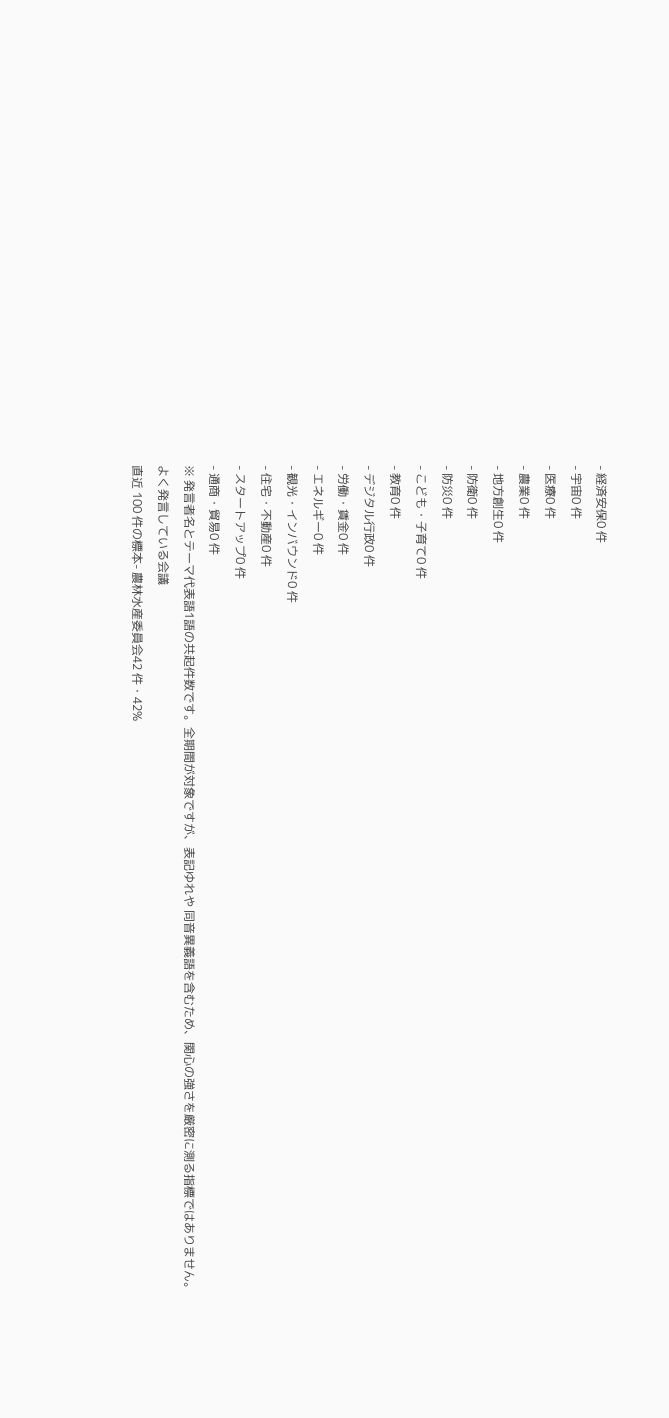- 経済安保0 件
- 宇宙0 件
- 医療0 件
- 農業0 件
- 地方創生0 件
- 防衛0 件
- 防災0 件
- こども・子育て0 件
- 教育0 件
- デジタル行政0 件
- 労働・賃金0 件
- エネルギー0 件
- 観光・インバウンド0 件
- 住宅・不動産0 件
- スタートアップ0 件
- 通商・貿易0 件
※ 発言者名とテーマ代表語1語の共起件数です。全期間が対象ですが、表記ゆれや 同音異義語を含むため、関心の強さを厳密に測る指標ではありません。
よく発言している会議
直近 100 件の標本- 農林水産委員会42 件・42%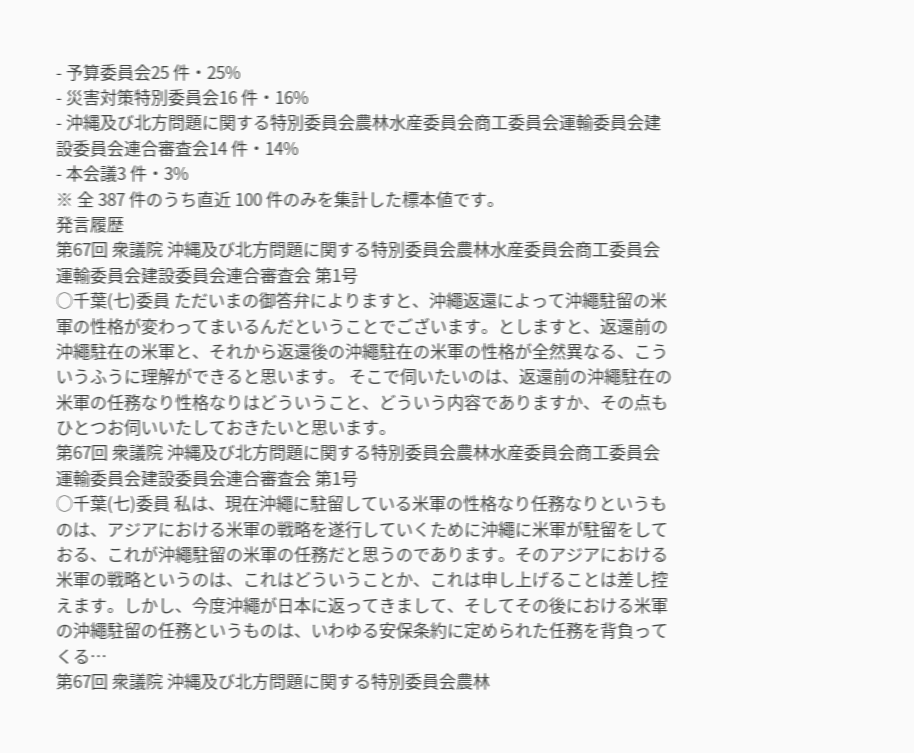- 予算委員会25 件・25%
- 災害対策特別委員会16 件・16%
- 沖縄及び北方問題に関する特別委員会農林水産委員会商工委員会運輸委員会建設委員会連合審査会14 件・14%
- 本会議3 件・3%
※ 全 387 件のうち直近 100 件のみを集計した標本値です。
発言履歴
第67回 衆議院 沖縄及び北方問題に関する特別委員会農林水産委員会商工委員会運輸委員会建設委員会連合審査会 第1号
○千葉(七)委員 ただいまの御答弁によりますと、沖繩返還によって沖繩駐留の米軍の性格が変わってまいるんだということでございます。としますと、返還前の沖繩駐在の米軍と、それから返還後の沖繩駐在の米軍の性格が全然異なる、こういうふうに理解ができると思います。 そこで伺いたいのは、返還前の沖繩駐在の米軍の任務なり性格なりはどういうこと、どういう内容でありますか、その点もひとつお伺いいたしておきたいと思います。
第67回 衆議院 沖縄及び北方問題に関する特別委員会農林水産委員会商工委員会運輸委員会建設委員会連合審査会 第1号
○千葉(七)委員 私は、現在沖繩に駐留している米軍の性格なり任務なりというものは、アジアにおける米軍の戦略を遂行していくために沖繩に米軍が駐留をしておる、これが沖繩駐留の米軍の任務だと思うのであります。そのアジアにおける米軍の戦略というのは、これはどういうことか、これは申し上げることは差し控えます。しかし、今度沖繩が日本に返ってきまして、そしてその後における米軍の沖繩駐留の任務というものは、いわゆる安保条約に定められた任務を背負ってくる…
第67回 衆議院 沖縄及び北方問題に関する特別委員会農林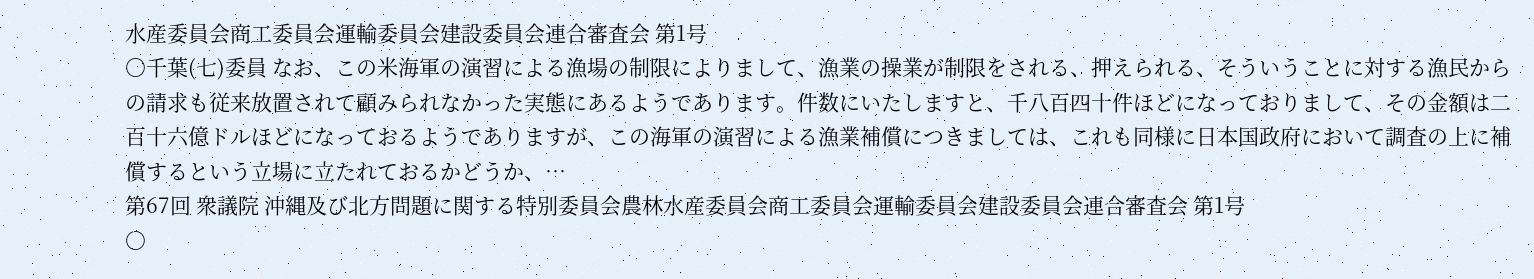水産委員会商工委員会運輸委員会建設委員会連合審査会 第1号
○千葉(七)委員 なお、この米海軍の演習による漁場の制限によりまして、漁業の操業が制限をされる、押えられる、そういうことに対する漁民からの請求も従来放置されて顧みられなかった実態にあるようであります。件数にいたしますと、千八百四十件ほどになっておりまして、その金額は二百十六億ドルほどになっておるようでありますが、この海軍の演習による漁業補償につきましては、これも同様に日本国政府において調査の上に補償するという立場に立たれておるかどうか、…
第67回 衆議院 沖縄及び北方問題に関する特別委員会農林水産委員会商工委員会運輸委員会建設委員会連合審査会 第1号
○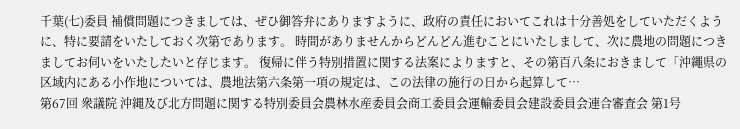千葉(七)委員 補償問題につきましては、ぜひ御答弁にありますように、政府の責任においてこれは十分善処をしていただくように、特に要請をいたしておく次第であります。 時間がありませんからどんどん進むことにいたしまして、次に農地の問題につきましてお伺いをいたしたいと存じます。 復帰に伴う特別措置に関する法案によりますと、その第百八条におきまして「沖繩県の区域内にある小作地については、農地法第六条第一項の規定は、この法律の施行の日から起算して…
第67回 衆議院 沖縄及び北方問題に関する特別委員会農林水産委員会商工委員会運輸委員会建設委員会連合審査会 第1号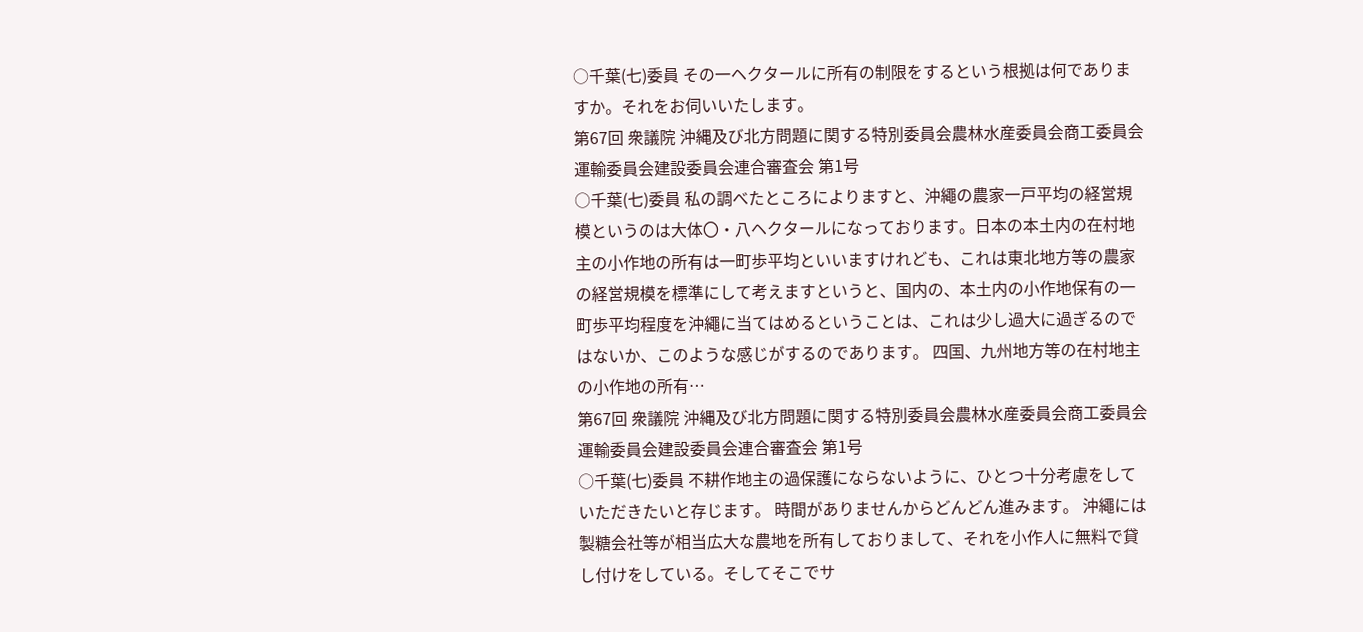○千葉(七)委員 その一ヘクタールに所有の制限をするという根拠は何でありますか。それをお伺いいたします。
第67回 衆議院 沖縄及び北方問題に関する特別委員会農林水産委員会商工委員会運輸委員会建設委員会連合審査会 第1号
○千葉(七)委員 私の調べたところによりますと、沖繩の農家一戸平均の経営規模というのは大体〇・八ヘクタールになっております。日本の本土内の在村地主の小作地の所有は一町歩平均といいますけれども、これは東北地方等の農家の経営規模を標準にして考えますというと、国内の、本土内の小作地保有の一町歩平均程度を沖繩に当てはめるということは、これは少し過大に過ぎるのではないか、このような感じがするのであります。 四国、九州地方等の在村地主の小作地の所有…
第67回 衆議院 沖縄及び北方問題に関する特別委員会農林水産委員会商工委員会運輸委員会建設委員会連合審査会 第1号
○千葉(七)委員 不耕作地主の過保護にならないように、ひとつ十分考慮をしていただきたいと存じます。 時間がありませんからどんどん進みます。 沖繩には製糖会社等が相当広大な農地を所有しておりまして、それを小作人に無料で貸し付けをしている。そしてそこでサ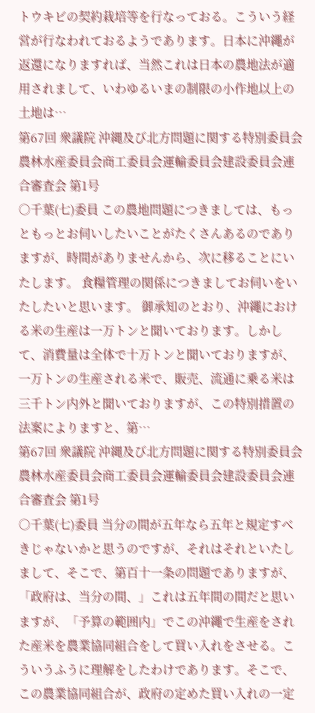トウキビの契約栽培等を行なっておる。こういう経営が行なわれておるようであります。日本に沖繩が返還になりますれば、当然これは日本の農地法が適用されまして、いわゆるいまの制限の小作地以上の土地は…
第67回 衆議院 沖縄及び北方問題に関する特別委員会農林水産委員会商工委員会運輸委員会建設委員会連合審査会 第1号
○千葉(七)委員 この農地問題につきましては、もっともっとお伺いしたいことがたくさんあるのでありますが、時間がありませんから、次に移ることにいたします。 食糧管理の関係につきましてお伺いをいたしたいと思います。 御承知のとおり、沖繩における米の生産は一万トンと聞いております。しかして、消費量は全体で十万トンと聞いておりますが、一万トンの生産される米で、販売、流通に乗る米は三千トン内外と聞いておりますが、この特別措置の法案によりますと、第…
第67回 衆議院 沖縄及び北方問題に関する特別委員会農林水産委員会商工委員会運輸委員会建設委員会連合審査会 第1号
○千葉(七)委員 当分の間が五年なら五年と規定すべきじゃないかと思うのですが、それはそれといたしまして、そこで、第百十一条の問題でありますが、「政府は、当分の間、」これは五年間の間だと思いますが、「予算の範囲内」でこの沖繩で生産をされた産米を農業協同組合をして買い入れをさせる。こういうふうに理解をしたわけであります。そこで、この農業協同組合が、政府の定めた買い入れの一定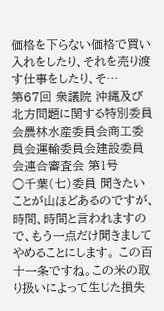価格を下らない価格で買い入れをしたり、それを売り渡す仕事をしたり、そ…
第67回 衆議院 沖縄及び北方問題に関する特別委員会農林水産委員会商工委員会運輸委員会建設委員会連合審査会 第1号
○千葉(七)委員 聞きたいことが山ほどあるのですが、時間、時間と言われますので、もう一点だけ聞きましてやめることにします。 この百十一条ですね。この米の取り扱いによって生じた損失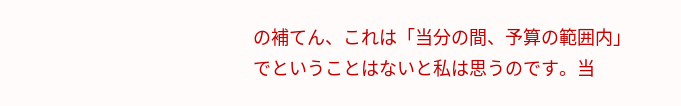の補てん、これは「当分の間、予算の範囲内」でということはないと私は思うのです。当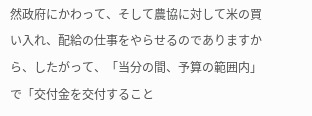然政府にかわって、そして農協に対して米の買い入れ、配給の仕事をやらせるのでありますから、したがって、「当分の間、予算の範囲内」で「交付金を交付すること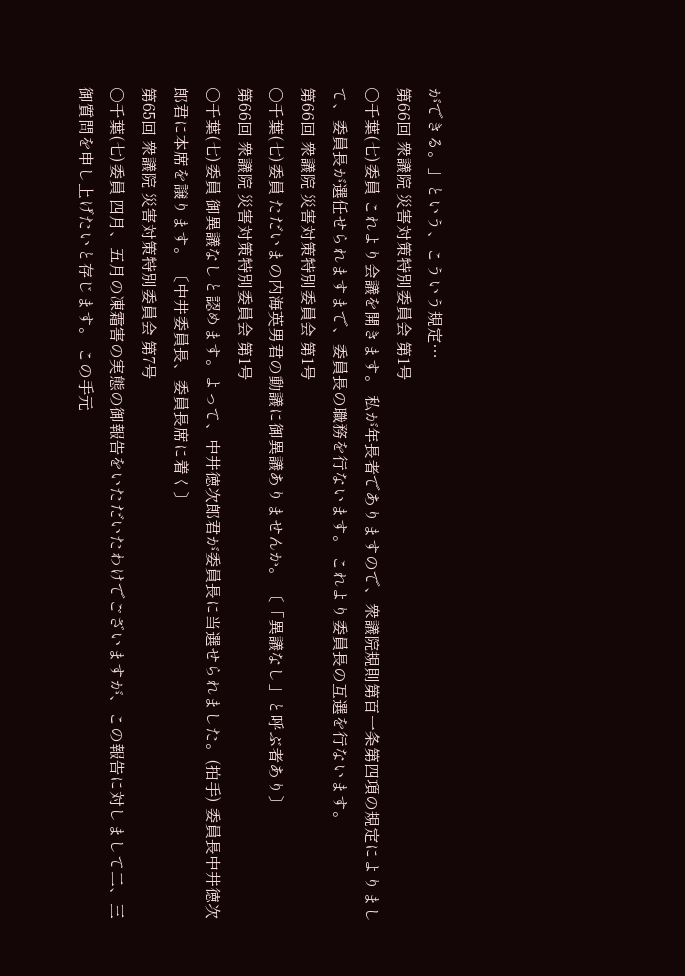ができる。」という、こういう規定…
第66回 衆議院 災害対策特別委員会 第1号
○千葉(七)委員 これより会議を開きます。 私が年長者でありますので、衆議院規則第百一条第四項の規定によりまして、委員長が選任せられますまで、委員長の職務を行ないます。 これより委員長の互選を行ないます。
第66回 衆議院 災害対策特別委員会 第1号
○千葉(七)委員 ただいまの内海英男君の動議に御異議ありませんか。 〔「異議なし」と呼ぶ者あり〕
第66回 衆議院 災害対策特別委員会 第1号
○千葉(七)委員 御異議なしと認めます。よって、中井徳次郎君が委員長に当選せられました。(拍手) 委員長中井徳次郎君に本席を譲ります。 〔中井委員長、委員長席に着く〕
第65回 衆議院 災害対策特別委員会 第7号
○千葉(七)委員 四月、五月の凍霜害の実態の御報告をいただいたわけでございますが、この報告に対しまして二、三御質問を申し上げたいと存じます。 この手元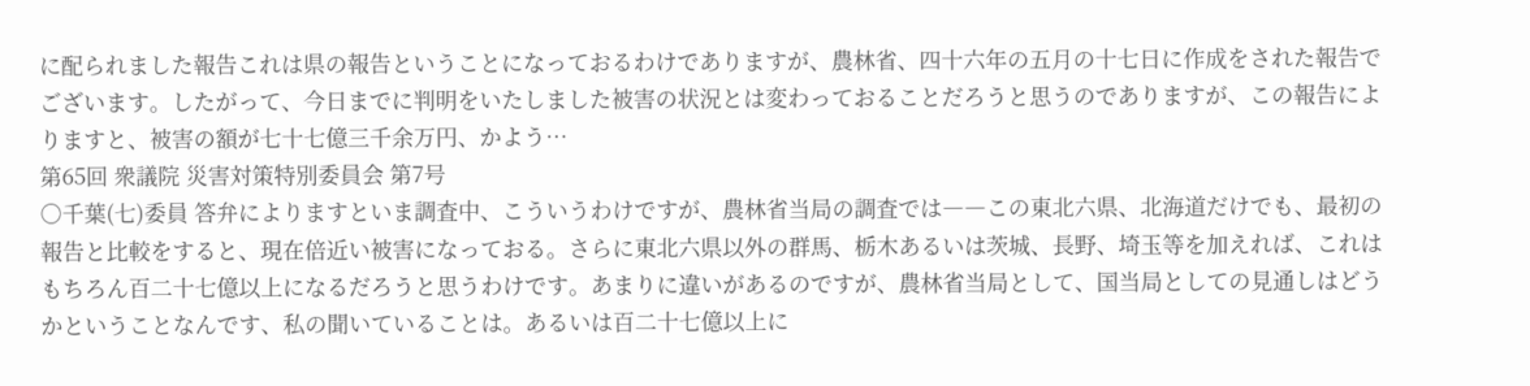に配られました報告これは県の報告ということになっておるわけでありますが、農林省、四十六年の五月の十七日に作成をされた報告でございます。したがって、今日までに判明をいたしました被害の状況とは変わっておることだろうと思うのでありますが、この報告によりますと、被害の額が七十七億三千余万円、かよう…
第65回 衆議院 災害対策特別委員会 第7号
○千葉(七)委員 答弁によりますといま調査中、こういうわけですが、農林省当局の調査では――この東北六県、北海道だけでも、最初の報告と比較をすると、現在倍近い被害になっておる。さらに東北六県以外の群馬、栃木あるいは茨城、長野、埼玉等を加えれば、これはもちろん百二十七億以上になるだろうと思うわけです。あまりに違いがあるのですが、農林省当局として、国当局としての見通しはどうかということなんです、私の聞いていることは。あるいは百二十七億以上に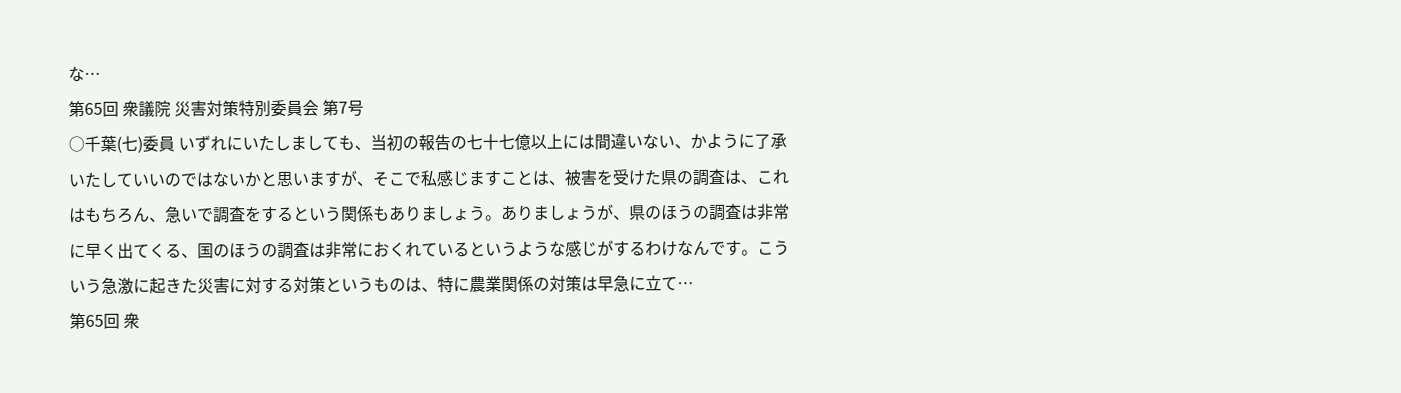な…
第65回 衆議院 災害対策特別委員会 第7号
○千葉(七)委員 いずれにいたしましても、当初の報告の七十七億以上には間違いない、かように了承いたしていいのではないかと思いますが、そこで私感じますことは、被害を受けた県の調査は、これはもちろん、急いで調査をするという関係もありましょう。ありましょうが、県のほうの調査は非常に早く出てくる、国のほうの調査は非常におくれているというような感じがするわけなんです。こういう急激に起きた災害に対する対策というものは、特に農業関係の対策は早急に立て…
第65回 衆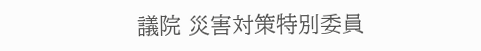議院 災害対策特別委員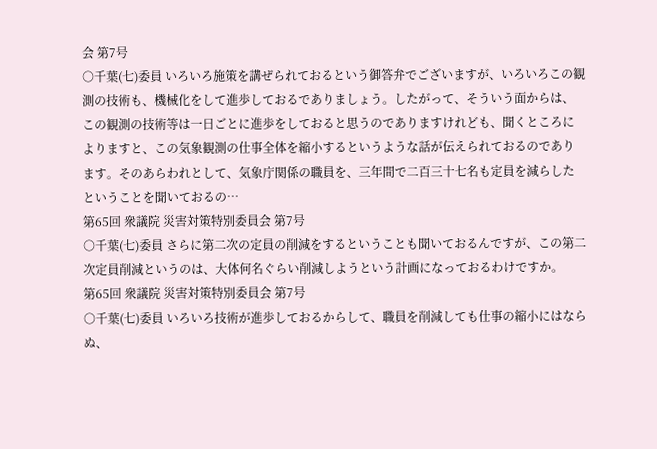会 第7号
○千葉(七)委員 いろいろ施策を講ぜられておるという御答弁でございますが、いろいろこの観測の技術も、機械化をして進歩しておるでありましょう。したがって、そういう面からは、この観測の技術等は一日ごとに進歩をしておると思うのでありますけれども、聞くところによりますと、この気象観測の仕事全体を縮小するというような話が伝えられておるのであります。そのあらわれとして、気象庁関係の職員を、三年間で二百三十七名も定員を減らしたということを聞いておるの…
第65回 衆議院 災害対策特別委員会 第7号
○千葉(七)委員 さらに第二次の定員の削減をするということも聞いておるんですが、この第二次定員削減というのは、大体何名ぐらい削減しようという計画になっておるわけですか。
第65回 衆議院 災害対策特別委員会 第7号
○千葉(七)委員 いろいろ技術が進歩しておるからして、職員を削減しても仕事の縮小にはならぬ、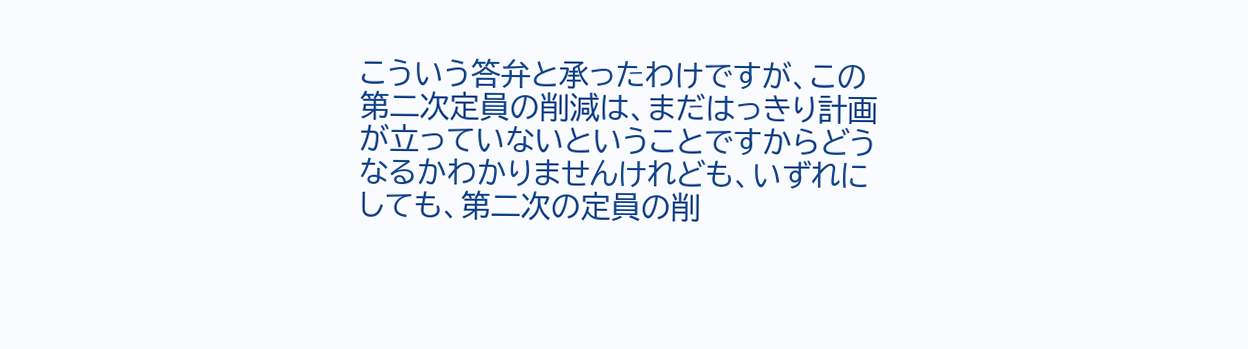こういう答弁と承ったわけですが、この第二次定員の削減は、まだはっきり計画が立っていないということですからどうなるかわかりませんけれども、いずれにしても、第二次の定員の削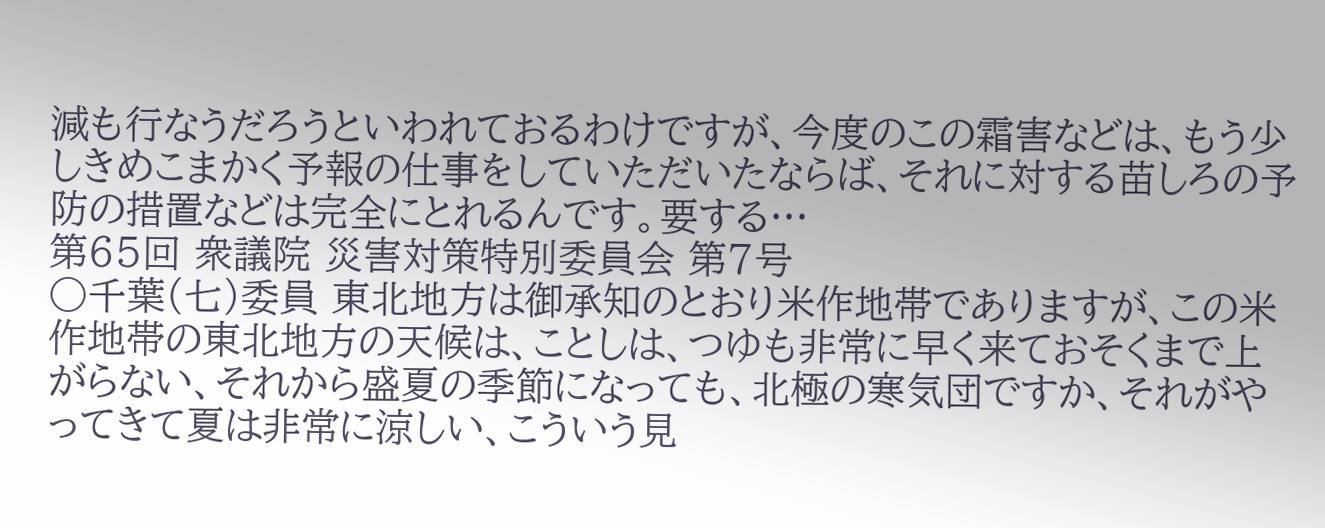減も行なうだろうといわれておるわけですが、今度のこの霜害などは、もう少しきめこまかく予報の仕事をしていただいたならば、それに対する苗しろの予防の措置などは完全にとれるんです。要する…
第65回 衆議院 災害対策特別委員会 第7号
○千葉(七)委員 東北地方は御承知のとおり米作地帯でありますが、この米作地帯の東北地方の天候は、ことしは、つゆも非常に早く来ておそくまで上がらない、それから盛夏の季節になっても、北極の寒気団ですか、それがやってきて夏は非常に涼しい、こういう見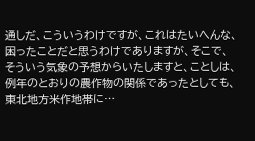通しだ、こういうわけですが、これはたいへんな、困ったことだと思うわけでありますが、そこで、そういう気象の予想からいたしますと、ことしは、例年のとおりの農作物の関係であったとしても、東北地方米作地帯に…